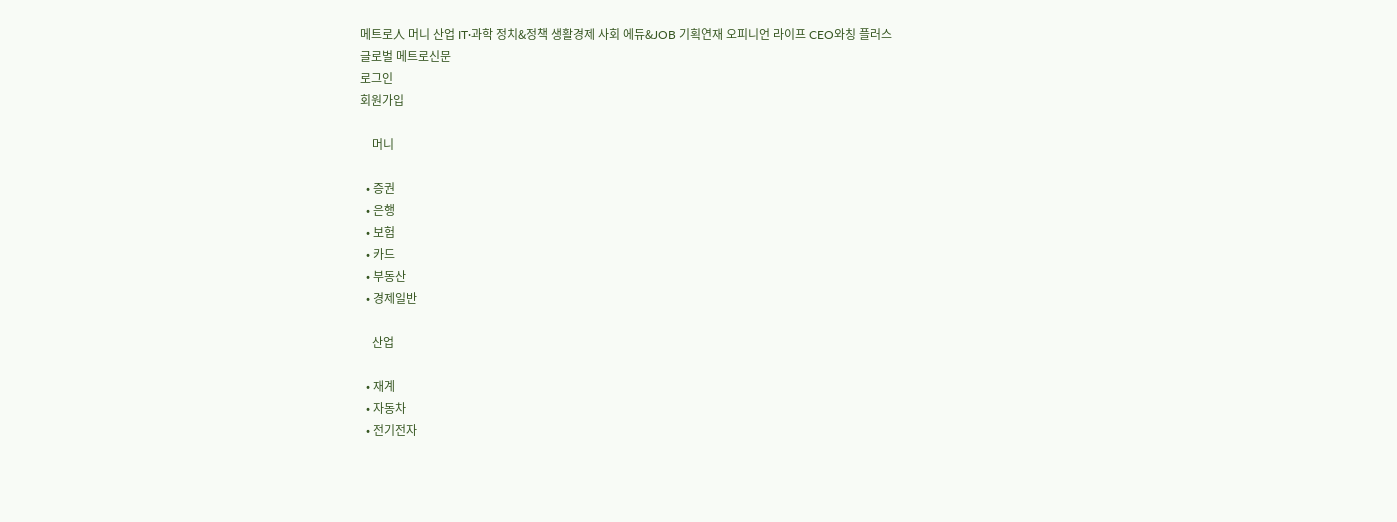메트로人 머니 산업 IT·과학 정치&정책 생활경제 사회 에듀&JOB 기획연재 오피니언 라이프 CEO와칭 플러스
글로벌 메트로신문
로그인
회원가입

    머니

  • 증권
  • 은행
  • 보험
  • 카드
  • 부동산
  • 경제일반

    산업

  • 재계
  • 자동차
  • 전기전자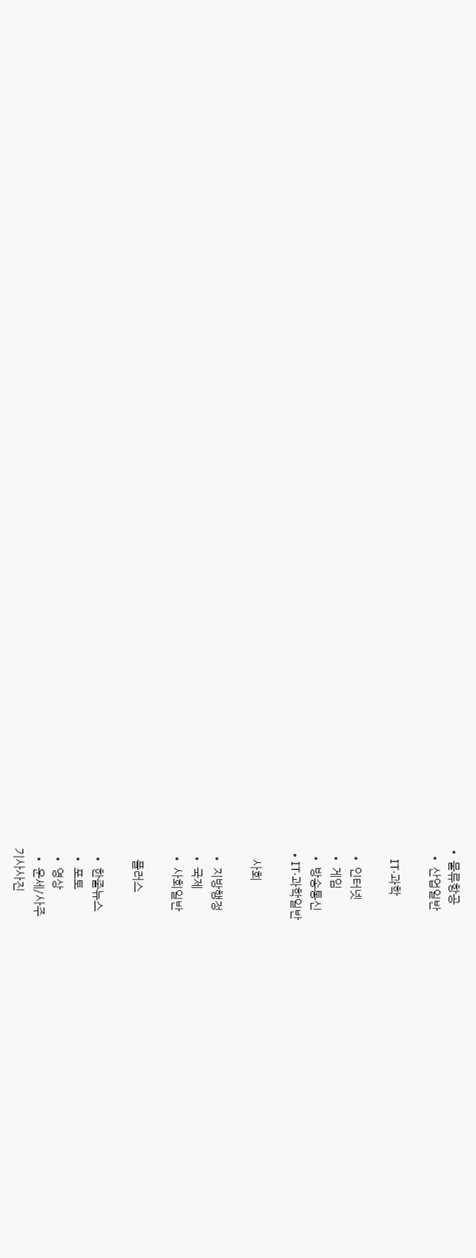• 물류항공
  • 산업일반

    IT·과학

  • 인터넷
  • 게임
  • 방송통신
  • IT·과학일반

    사회

  • 지방행정
  • 국제
  • 사회일반

    플러스

  • 한줄뉴스
  • 포토
  • 영상
  • 운세/사주
기사사진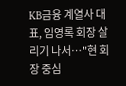KB금융 계열사 대표, 임영록 회장 살리기 나서…"현 회장 중심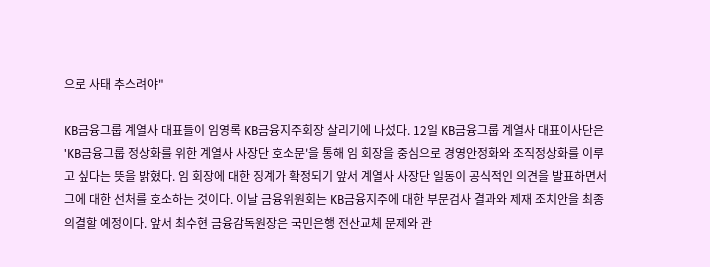으로 사태 추스려야"

KB금융그룹 계열사 대표들이 임영록 KB금융지주회장 살리기에 나섰다. 12일 KB금융그룹 계열사 대표이사단은 'KB금융그룹 정상화를 위한 계열사 사장단 호소문'을 통해 임 회장을 중심으로 경영안정화와 조직정상화를 이루고 싶다는 뜻을 밝혔다. 임 회장에 대한 징계가 확정되기 앞서 계열사 사장단 일동이 공식적인 의견을 발표하면서 그에 대한 선처를 호소하는 것이다. 이날 금융위원회는 KB금융지주에 대한 부문검사 결과와 제재 조치안을 최종 의결할 예정이다. 앞서 최수현 금융감독원장은 국민은행 전산교체 문제와 관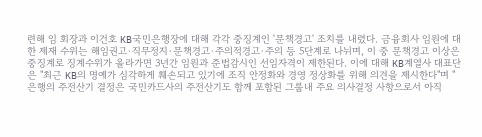련해 임 회장과 이건호 KB국민은행장에 대해 각각 중징계인 '문책경고' 조치를 내렸다. 금융회사 임원에 대한 제재 수위는 해임권고·직무정지·문책경고·주의적경고·주의 등 5단계로 나뉘며, 이 중 문책경고 이상은 중징계로 징계수위가 올라가면 3년간 임원과 준법감시인 선임자격이 제한된다. 이에 대해 KB계열사 대표단은 "최근 KB의 명예가 심각하게 훼손되고 있기에 조직 안정화와 경영 정상화를 위해 의견을 제시한다"며 "은행의 주전산기 결정은 국민카드사의 주전산기도 함께 포함된 그룹내 주요 의사결정 사항으로서 아직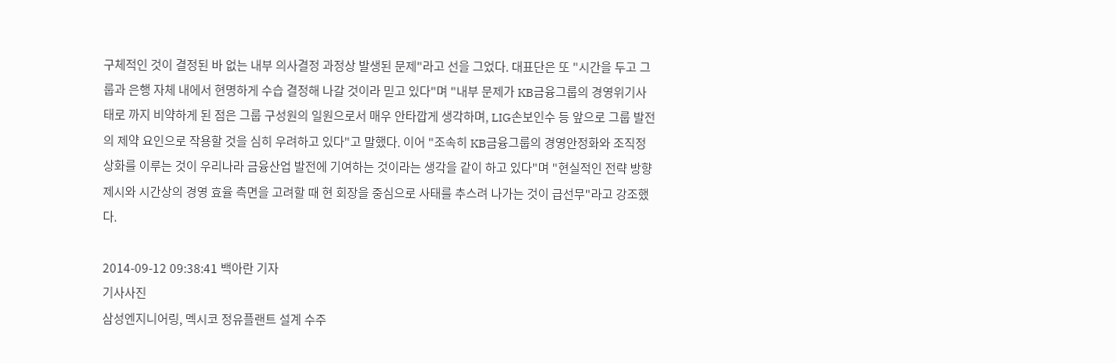구체적인 것이 결정된 바 없는 내부 의사결정 과정상 발생된 문제"라고 선을 그었다. 대표단은 또 "시간을 두고 그룹과 은행 자체 내에서 현명하게 수습 결정해 나갈 것이라 믿고 있다"며 "내부 문제가 KB금융그룹의 경영위기사태로 까지 비약하게 된 점은 그룹 구성원의 일원으로서 매우 안타깝게 생각하며, LIG손보인수 등 앞으로 그룹 발전의 제약 요인으로 작용할 것을 심히 우려하고 있다"고 말했다. 이어 "조속히 KB금융그룹의 경영안정화와 조직정상화를 이루는 것이 우리나라 금융산업 발전에 기여하는 것이라는 생각을 같이 하고 있다"며 "현실적인 전략 방향 제시와 시간상의 경영 효율 측면을 고려할 때 현 회장을 중심으로 사태를 추스려 나가는 것이 급선무"라고 강조했다.

2014-09-12 09:38:41 백아란 기자
기사사진
삼성엔지니어링, 멕시코 정유플랜트 설계 수주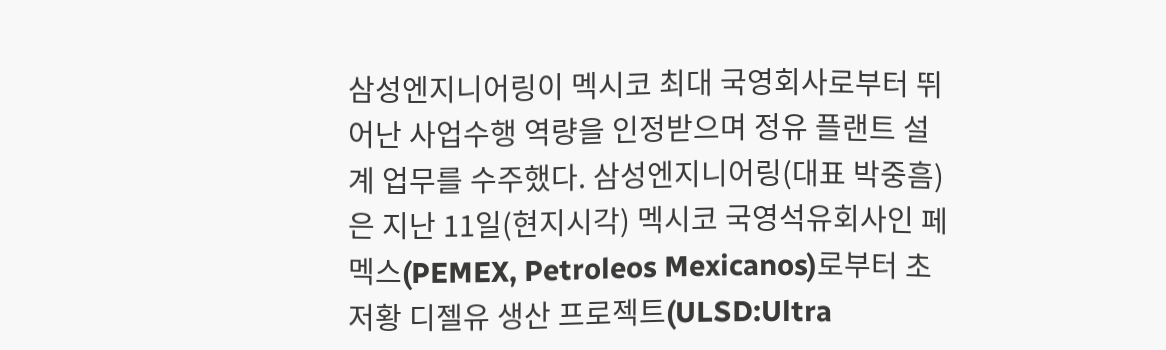삼성엔지니어링이 멕시코 최대 국영회사로부터 뛰어난 사업수행 역량을 인정받으며 정유 플랜트 설계 업무를 수주했다. 삼성엔지니어링(대표 박중흠)은 지난 11일(현지시각) 멕시코 국영석유회사인 페멕스(PEMEX, Petroleos Mexicanos)로부터 초저황 디젤유 생산 프로젝트(ULSD:Ultra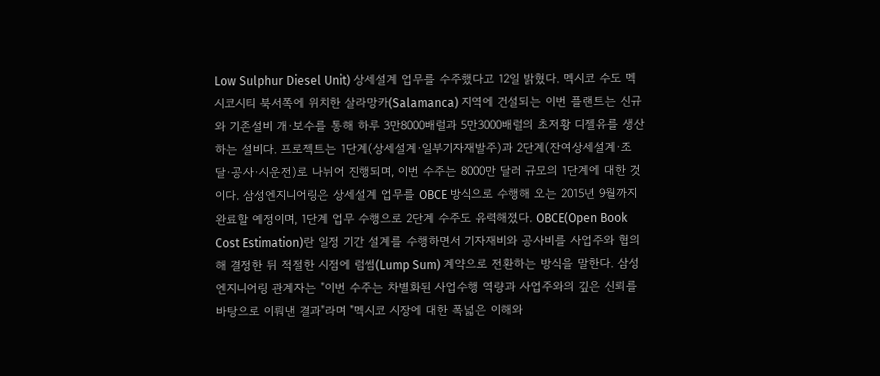Low Sulphur Diesel Unit) 상세설계 업무를 수주했다고 12일 밝혔다. 멕시코 수도 멕시코시티 북서쪽에 위치한 살라망카(Salamanca) 지역에 건설되는 이번 플랜트는 신규와 기존설비 개·보수를 통해 하루 3만8000배럴과 5만3000배럴의 초저황 디젤유를 생산하는 설비다. 프로젝트는 1단계(상세설계·일부기자재발주)과 2단계(잔여상세설계·조달·공사·시운전)로 나뉘어 진행되며, 이번 수주는 8000만 달러 규모의 1단계에 대한 것이다. 삼성엔지니어링은 상세설계 업무를 OBCE 방식으로 수행해 오는 2015년 9월까지 완료할 예정이며, 1단계 업무 수행으로 2단계 수주도 유력해졌다. OBCE(Open Book Cost Estimation)란 일정 기간 설계를 수행하면서 기자재비와 공사비를 사업주와 협의해 결정한 뒤 적절한 시점에 럼썸(Lump Sum) 계약으로 전환하는 방식을 말한다. 삼성엔지니어링 관계자는 "이번 수주는 차별화된 사업수행 역량과 사업주와의 깊은 신뢰를 바탕으로 이뤄낸 결과"라며 "멕시코 시장에 대한 폭넓은 이해와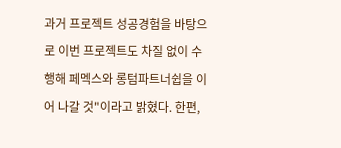과거 프로젝트 성공경험을 바탕으로 이번 프로젝트도 차질 없이 수행해 페멕스와 롱텀파트너쉽을 이어 나갈 것"이라고 밝혔다. 한편,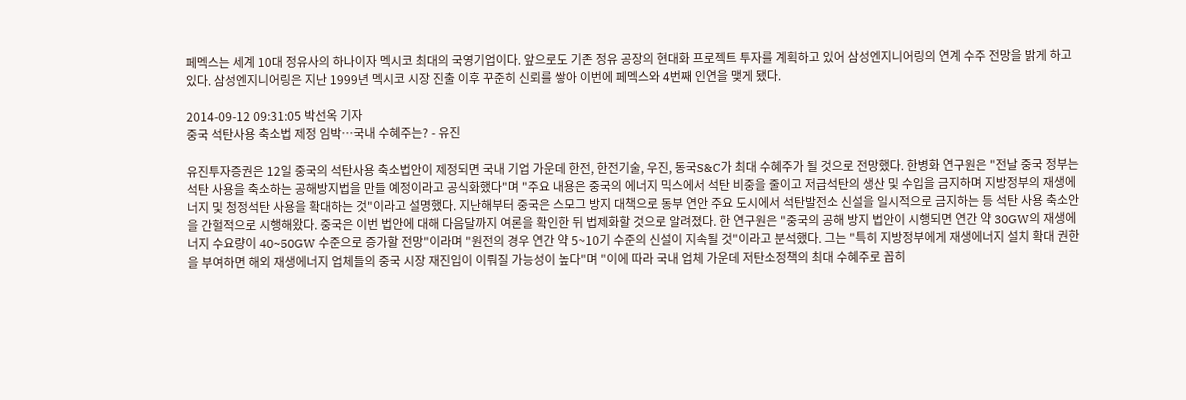페멕스는 세계 10대 정유사의 하나이자 멕시코 최대의 국영기업이다. 앞으로도 기존 정유 공장의 현대화 프로젝트 투자를 계획하고 있어 삼성엔지니어링의 연계 수주 전망을 밝게 하고 있다. 삼성엔지니어링은 지난 1999년 멕시코 시장 진출 이후 꾸준히 신뢰를 쌓아 이번에 페멕스와 4번째 인연을 맺게 됐다.

2014-09-12 09:31:05 박선옥 기자
중국 석탄사용 축소법 제정 임박…국내 수혜주는? - 유진

유진투자증권은 12일 중국의 석탄사용 축소법안이 제정되면 국내 기업 가운데 한전, 한전기술, 우진, 동국S&C가 최대 수혜주가 될 것으로 전망했다. 한병화 연구원은 "전날 중국 정부는 석탄 사용을 축소하는 공해방지법을 만들 예정이라고 공식화했다"며 "주요 내용은 중국의 에너지 믹스에서 석탄 비중을 줄이고 저급석탄의 생산 및 수입을 금지하며 지방정부의 재생에너지 및 청정석탄 사용을 확대하는 것"이라고 설명했다. 지난해부터 중국은 스모그 방지 대책으로 동부 연안 주요 도시에서 석탄발전소 신설을 일시적으로 금지하는 등 석탄 사용 축소안을 간헐적으로 시행해왔다. 중국은 이번 법안에 대해 다음달까지 여론을 확인한 뒤 법제화할 것으로 알려졌다. 한 연구원은 "중국의 공해 방지 법안이 시행되면 연간 약 30GW의 재생에너지 수요량이 40~50GW 수준으로 증가할 전망"이라며 "원전의 경우 연간 약 5~10기 수준의 신설이 지속될 것"이라고 분석했다. 그는 "특히 지방정부에게 재생에너지 설치 확대 권한을 부여하면 해외 재생에너지 업체들의 중국 시장 재진입이 이뤄질 가능성이 높다"며 "이에 따라 국내 업체 가운데 저탄소정책의 최대 수혜주로 꼽히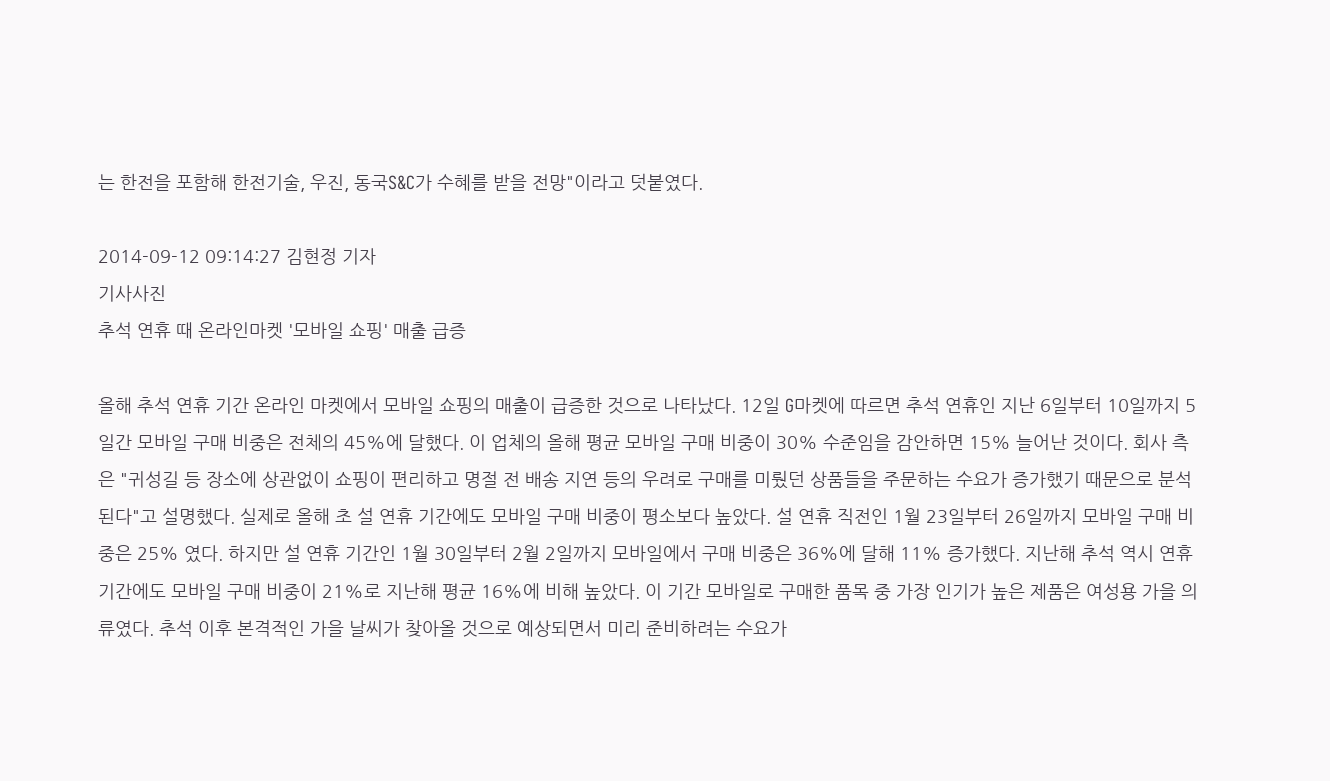는 한전을 포함해 한전기술, 우진, 동국S&C가 수혜를 받을 전망"이라고 덧붙였다.

2014-09-12 09:14:27 김현정 기자
기사사진
추석 연휴 때 온라인마켓 '모바일 쇼핑' 매출 급증

올해 추석 연휴 기간 온라인 마켓에서 모바일 쇼핑의 매출이 급증한 것으로 나타났다. 12일 G마켓에 따르면 추석 연휴인 지난 6일부터 10일까지 5일간 모바일 구매 비중은 전체의 45%에 달했다. 이 업체의 올해 평균 모바일 구매 비중이 30% 수준임을 감안하면 15% 늘어난 것이다. 회사 측은 "귀성길 등 장소에 상관없이 쇼핑이 편리하고 명절 전 배송 지연 등의 우려로 구매를 미뤘던 상품들을 주문하는 수요가 증가했기 때문으로 분석된다"고 설명했다. 실제로 올해 초 설 연휴 기간에도 모바일 구매 비중이 평소보다 높았다. 설 연휴 직전인 1월 23일부터 26일까지 모바일 구매 비중은 25% 였다. 하지만 설 연휴 기간인 1월 30일부터 2월 2일까지 모바일에서 구매 비중은 36%에 달해 11% 증가했다. 지난해 추석 역시 연휴 기간에도 모바일 구매 비중이 21%로 지난해 평균 16%에 비해 높았다. 이 기간 모바일로 구매한 품목 중 가장 인기가 높은 제품은 여성용 가을 의류였다. 추석 이후 본격적인 가을 날씨가 찾아올 것으로 예상되면서 미리 준비하려는 수요가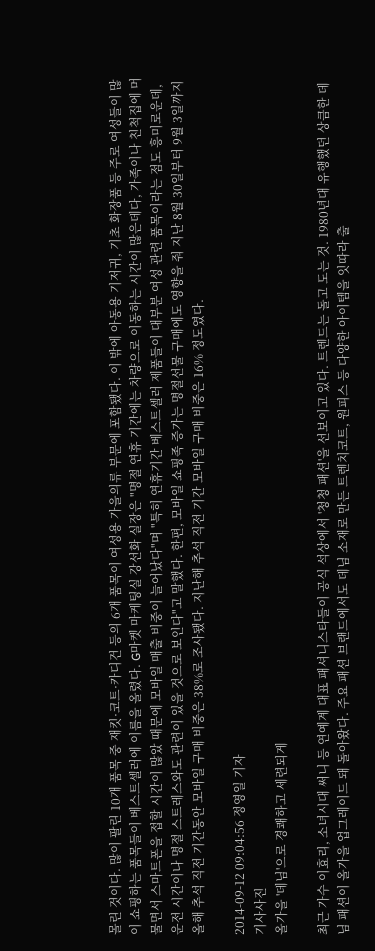몰린 것이다. 많이 팔린 10개 품목 중 재킷·코트·카디건 등의 6개 품목이 여성용 가을의류 부문에 포함됐다. 이 밖에 아동용 기저귀, 기초 화장품 등 주로 여성들이 많이 쇼핑하는 품목들이 베스트셀러에 이름을 올렸다. G마켓 마케팅실 강선화 실장은 "명절 연휴 기간에는 차량으로 이동하는 시간이 많은데다, 가족이나 친척집에 머물면서 스마트폰을 접할 시간이 많았 때문에 모바일 매출 비중이 늘어났다"며 "특히 연휴기간 베스트셀러 제품들이 대부분 여성 관련 품목이라는 점도 흥미로운데, 운전 시간이나 명절 스트레스와도 관련이 있을 것으로 보인다"고 말했다. 한편, 모바일 쇼핑족 증가는 명절선물 구매에도 영향을 줘 지난 8월 30일부터 9월 3일까지 올해 추석 직전 기간동안 모바일 구매 비중은 38%로 조사됐다. 지난해 추석 직전 기간 모바일 구매 비중은 16% 정도였다.

2014-09-12 09:04:56 정영일 기자
기사사진
올가을 '데님'으로 경쾌하고 세련되게

최근 가수 이효리, 소녀시대 써니 등 연예계 대표 패셔니스타들이 공식 석상에서 '청청 패션'을 선보이고 있다. 트렌드는 돌고 도는 것. 1980년대 유행했던 상큼한 데님 패션이 올가을 업그레이드 돼 돌아왔다. 주요 패션 브랜드에서도 데님 소재로 만든 트렌치코트, 원피스 등 다양한 아이템을 잇따라 출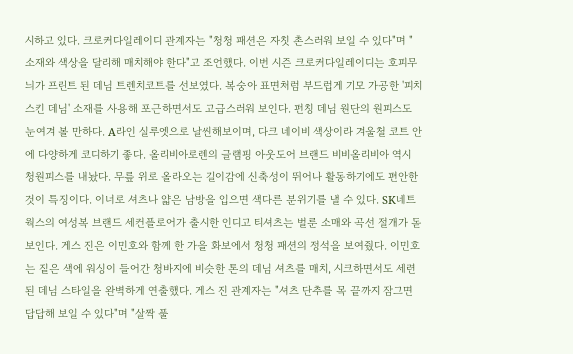시하고 있다. 크로커다일레이디 관계자는 "청청 패션은 자칫 촌스러워 보일 수 있다"며 "소재와 색상을 달리해 매치해야 한다"고 조언했다. 이번 시즌 크로커다일레이디는 호피무늬가 프린트 된 데님 트렌치코트를 선보였다. 복숭아 표면처럼 부드럽게 기모 가공한 '피치스킨 데님' 소재를 사용해 포근하면서도 고급스러워 보인다. 펀칭 데님 원단의 원피스도 눈여겨 볼 만하다. A라인 실루엣으로 날씬해보이며, 다크 네이비 색상이라 겨울철 코트 안에 다양하게 코디하기 좋다. 올리비아로렌의 글램핑 아웃도어 브랜드 비비올리비아 역시 청원피스를 내놨다. 무릎 위로 올라오는 길이감에 신축성이 뛰어나 활동하기에도 편안한 것이 특징이다. 이너로 셔츠나 얇은 남방을 입으면 색다른 분위기를 낼 수 있다. SK네트웍스의 여성복 브랜드 세컨플로어가 출시한 인디고 티셔츠는 벌룬 소매와 곡선 절개가 돋보인다. 게스 진은 이민호와 함께 한 가을 화보에서 청청 패션의 정석을 보여줬다. 이민호는 짙은 색에 워싱이 들어간 청바지에 비슷한 톤의 데님 셔츠를 매치, 시크하면서도 세련된 데님 스타일을 완벽하게 연출했다. 게스 진 관계자는 "셔츠 단추를 목 끝까지 잠그면 답답해 보일 수 있다"며 "살짝 풀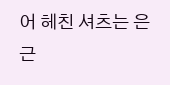어 헤친 셔츠는 은근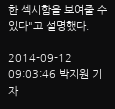한 섹시함을 보여줄 수 있다"고 설명했다.

2014-09-12 09:03:46 박지원 기자